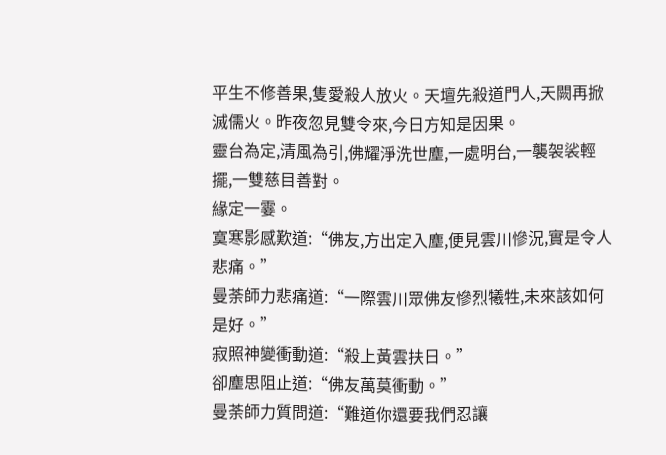平生不修善果,隻愛殺人放火。天壇先殺道門人,天闕再掀滅儒火。昨夜忽見雙令來,今日方知是因果。
靈台為定,清風為引,佛耀淨洗世塵,一處明台,一襲袈裟輕擺,一雙慈目善對。
緣定一霎。
寞寒影感歎道:“佛友,方出定入塵,便見雲川慘況,實是令人悲痛。”
曼荼師力悲痛道:“一際雲川眾佛友慘烈犧牲,未來該如何是好。”
寂照神變衝動道:“殺上黃雲扶日。”
卻塵思阻止道:“佛友萬莫衝動。”
曼荼師力質問道:“難道你還要我們忍讓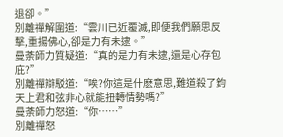退卻。”
別離禪解圍道:“雲川已近覆滅,即便我們願思反擊,重揚佛心,卻是力有未逮。”
曼荼師力質疑道:“真的是力有未逮,還是心存包庇?”
別離禪辯駁道:“唉?你這是什麽意思,難道殺了鈞天上君和弦非心就能扭轉情勢嗎?”
曼荼師力怒道:“你……”
別離禪怒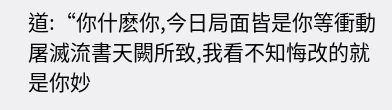道:“你什麽你,今日局面皆是你等衝動屠滅流書天闕所致,我看不知悔改的就是你妙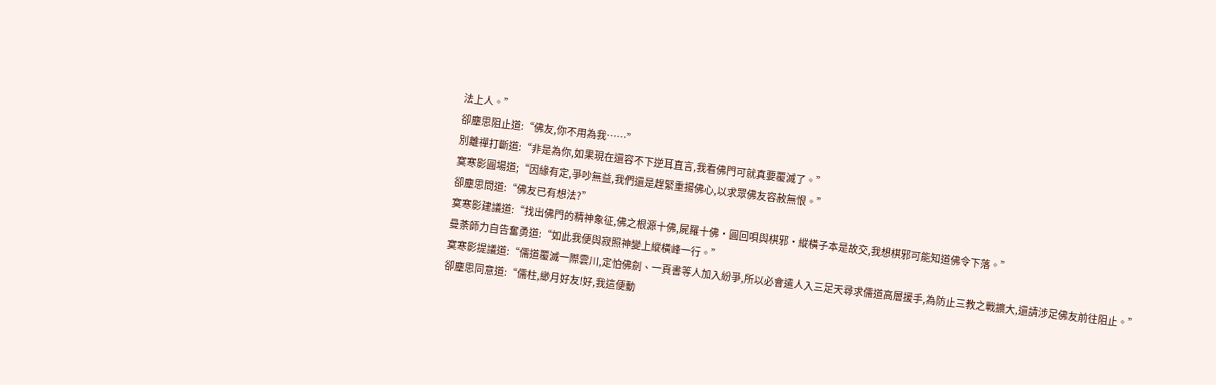法上人。”
卻塵思阻止道:“佛友,你不用為我……”
別離禪打斷道:“非是為你,如果現在還容不下逆耳直言,我看佛門可就真要覆滅了。”
寞寒影圓場道;“因緣有定,爭吵無益,我們還是趕緊重揚佛心,以求眾佛友容赦無恨。”
卻塵思問道:“佛友已有想法?”
寞寒影建議道:“找出佛門的精神象征,佛之根源十佛,屍羅十佛·圓回唄與棋邪·縱橫子本是故交,我想棋邪可能知道佛令下落。”
曼荼師力自告奮勇道:“如此我便與寂照神變上縱橫峰一行。”
寞寒影提議道:“儒道覆滅一際雲川,定怕佛劍、一頁書等人加入紛爭,所以必會遣人入三足天尋求儒道高層援手,為防止三教之戰擴大,還請涉足佛友前往阻止。”
卻塵思同意道:“儒柱,緲月好友!好,我這便動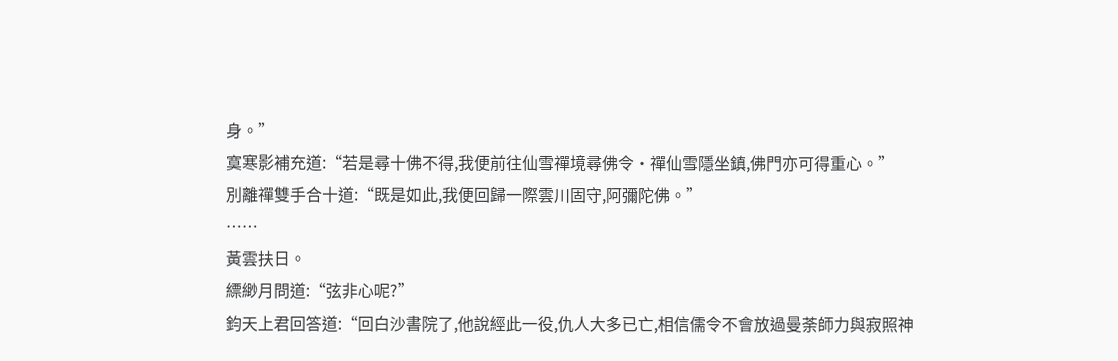身。”
寞寒影補充道:“若是尋十佛不得,我便前往仙雪禪境尋佛令·禪仙雪隱坐鎮,佛門亦可得重心。”
別離禪雙手合十道:“既是如此,我便回歸一際雲川固守,阿彌陀佛。”
……
黃雲扶日。
縹緲月問道:“弦非心呢?”
鈞天上君回答道:“回白沙書院了,他說經此一役,仇人大多已亡,相信儒令不會放過曼荼師力與寂照神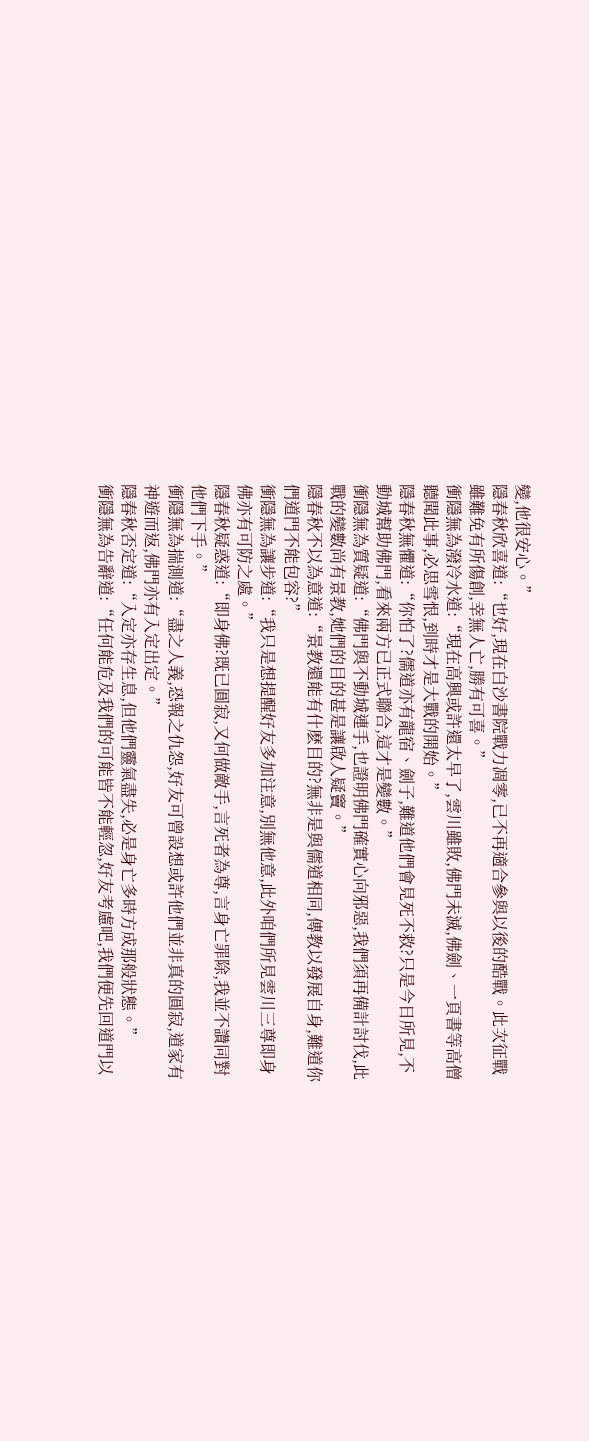變,他很安心。”
隱春秋欣喜道:“也好,現在白沙書院戰力凋零,已不再適合參與以後的酷戰。此次征戰雖難免有所傷創,幸無人亡,勝有可喜。”
衝隱無為潑冷水道:“現在高興或許還太早了,雲川雖敗,佛門未滅,佛劍、一頁書等高僧聽聞此事,必思雪恨,到時才是大戰的開始。”
隱春秋無懼道:“你怕了?儒道亦有龍宿、劍子,難道他們會見死不救?只是今日所見,不動城幫助佛門,看來兩方已正式聯合,這才是變數。”
衝隱無為質疑道:“佛門與不動城連手,也證明佛門確實心向邪惡,我們須再備計討伐,此戰的變數尚有景教,她們的目的甚是讓啟人疑竇。”
隱春秋不以為意道:“景教還能有什麽目的?無非是與儒道相同,傳教以發展自身,難道你們道門不能包容?”
衝隱無為讓步道:“我只是想提醒好友多加注意,別無他意,此外咱們所見雲川三尊即身佛亦有可防之處。”
隱春秋疑惑道:“即身佛?既已圓寂,又何做敵手,言死者為尊,言身亡罪除,我並不讚同對他們下手。”
衝隱無為揣測道:“盡之人義,恐報之仇怨,好友可曾設想或許他們並非真的圓寂,道家有神遊而返,佛門亦有入定出定。”
隱春秋否定道:“入定亦存生息,但他們靈氣盡失,必是身亡多時方成那般狀態。”
衝隱無為告辭道:“任何能危及我們的可能皆不能輕忽,好友考慮吧,我們便先回道門以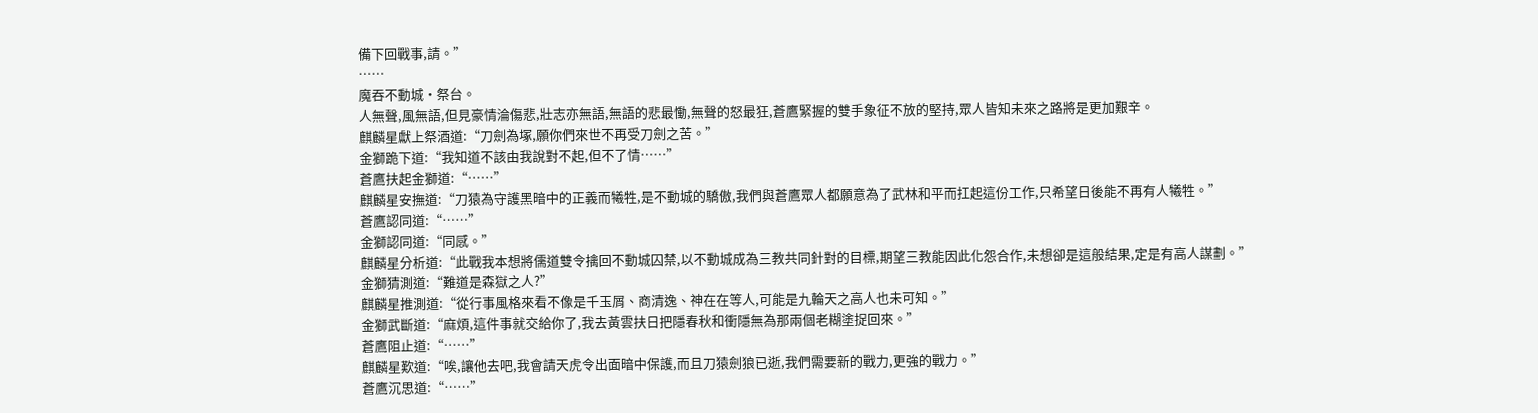備下回戰事,請。”
……
魔吞不動城·祭台。
人無聲,風無語,但見豪情淪傷悲,壯志亦無語,無語的悲最慟,無聲的怒最狂,蒼鷹緊握的雙手象征不放的堅持,眾人皆知未來之路將是更加艱辛。
麒麟星獻上祭酒道:“刀劍為塚,願你們來世不再受刀劍之苦。”
金獅跪下道:“我知道不該由我說對不起,但不了情……”
蒼鷹扶起金獅道:“……”
麒麟星安撫道:“刀猿為守護黑暗中的正義而犧牲,是不動城的驕傲,我們與蒼鷹眾人都願意為了武林和平而扛起這份工作,只希望日後能不再有人犧牲。”
蒼鷹認同道:“……”
金獅認同道:“同感。”
麒麟星分析道:“此戰我本想將儒道雙令擒回不動城囚禁,以不動城成為三教共同針對的目標,期望三教能因此化怨合作,未想卻是這般結果,定是有高人謀劃。”
金獅猜測道:“難道是森獄之人?”
麒麟星推測道:“從行事風格來看不像是千玉屑、商清逸、神在在等人,可能是九輪天之高人也未可知。”
金獅武斷道:“麻煩,這件事就交給你了,我去黃雲扶日把隱春秋和衝隱無為那兩個老糊塗捉回來。”
蒼鷹阻止道:“……”
麒麟星歎道:“唉,讓他去吧,我會請天虎令出面暗中保護,而且刀猿劍狼已逝,我們需要新的戰力,更強的戰力。”
蒼鷹沉思道:“……”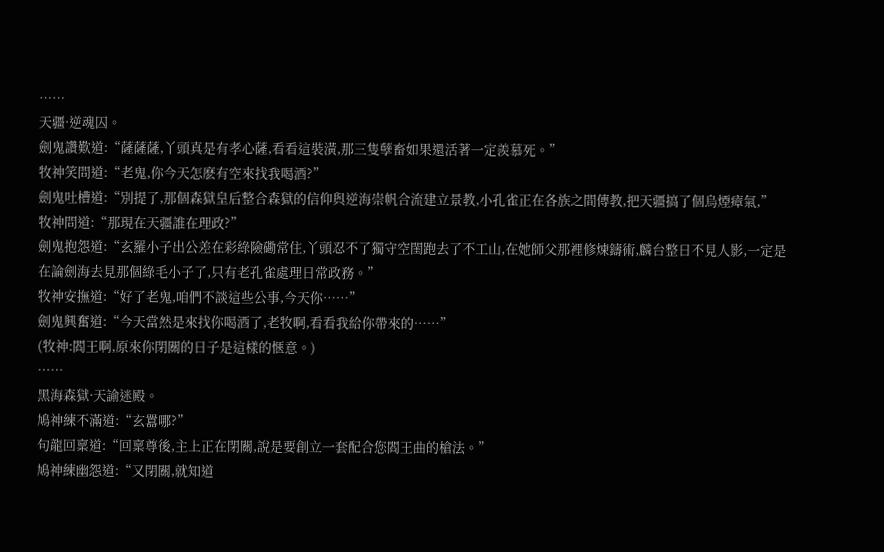……
天疆·逆魂囚。
劍鬼讚歎道:“薩薩薩,丫頭真是有孝心薩,看看這裝潢,那三隻孽畜如果還活著一定羨慕死。”
牧神笑問道:“老鬼,你今天怎麽有空來找我喝酒?”
劍鬼吐槽道:“別提了,那個森獄皇后整合森獄的信仰與逆海崇帆合流建立景教,小孔雀正在各族之間傳教,把天疆搞了個烏煙瘴氣,”
牧神問道:“那現在天疆誰在理政?”
劍鬼抱怨道:“玄羅小子出公差在彩綠險磡常住,丫頭忍不了獨守空閨跑去了不工山,在她師父那裡修煉鑄術,麟台整日不見人影,一定是在論劍海去見那個綠毛小子了,只有老孔雀處理日常政務。”
牧神安撫道:“好了老鬼,咱們不談這些公事,今天你……”
劍鬼興奮道:“今天當然是來找你喝酒了,老牧啊,看看我給你帶來的……”
(牧神:閻王啊,原來你閉關的日子是這樣的愜意。)
……
黑海森獄·天諭迷殿。
鳩神練不滿道:“玄囂哪?”
句龍回稟道:“回稟尊後,主上正在閉關,說是要創立一套配合您閻王曲的槍法。”
鳩神練幽怨道:“又閉關,就知道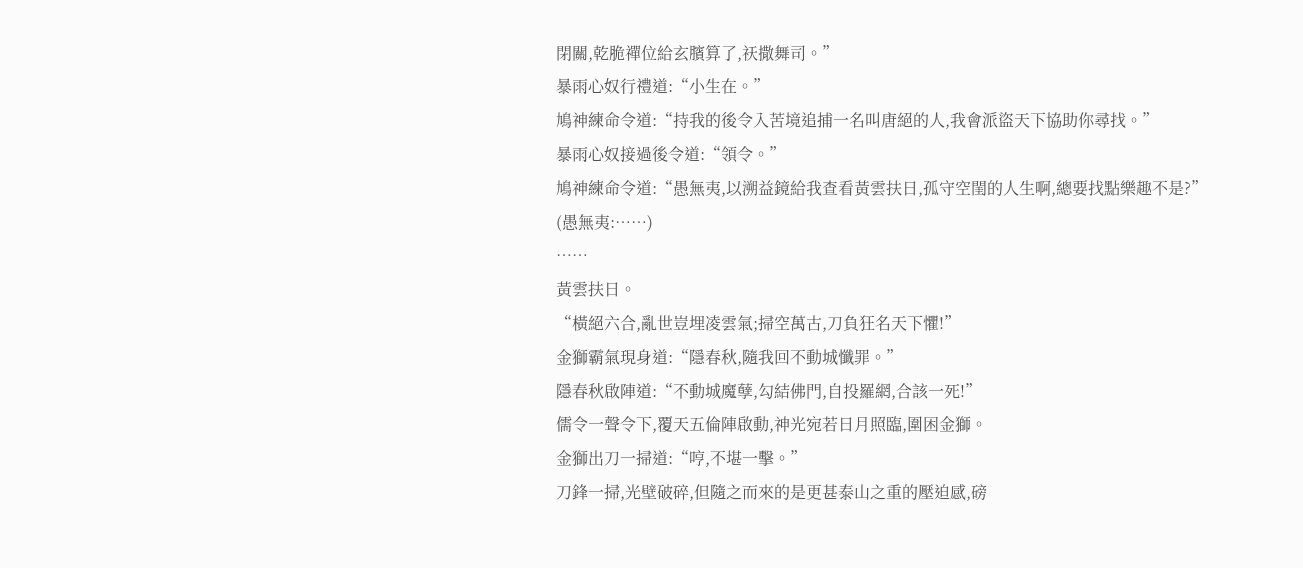閉關,乾脆禪位給玄臏算了,祆撒舞司。”
暴雨心奴行禮道:“小生在。”
鳩神練命令道:“持我的後令入苦境追捕一名叫唐絕的人,我會派盜天下協助你尋找。”
暴雨心奴接過後令道:“領令。”
鳩神練命令道:“愚無夷,以溯益鏡給我查看黃雲扶日,孤守空閨的人生啊,總要找點樂趣不是?”
(愚無夷:……)
……
黃雲扶日。
“橫絕六合,亂世豈埋凌雲氣;掃空萬古,刀負狂名天下懼!”
金獅霸氣現身道:“隱春秋,隨我回不動城懺罪。”
隱春秋啟陣道:“不動城魔孽,勾結佛門,自投羅網,合該一死!”
儒令一聲令下,覆天五倫陣啟動,神光宛若日月照臨,圍困金獅。
金獅出刀一掃道:“哼,不堪一擊。”
刀鋒一掃,光壁破碎,但隨之而來的是更甚泰山之重的壓迫感,磅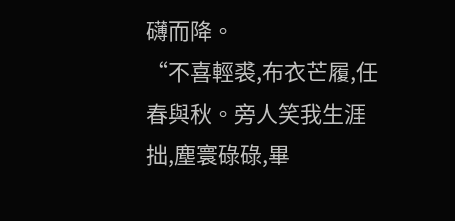礴而降。
“不喜輕裘,布衣芒履,任春與秋。旁人笑我生涯拙,塵寰碌碌,畢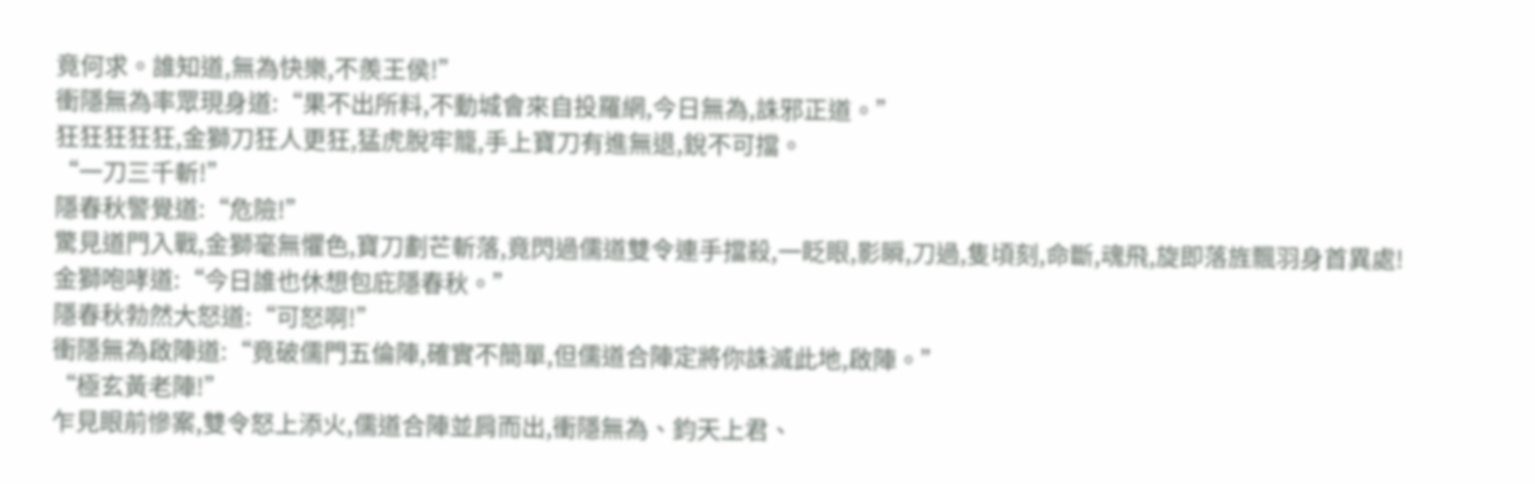竟何求。誰知道,無為快樂,不羨王侯!”
衝隱無為率眾現身道:“果不出所料,不動城會來自投羅網,今日無為,誅邪正道。”
狂狂狂狂狂,金獅刀狂人更狂,猛虎脫牢籠,手上寶刀有進無退,銳不可擋。
“一刀三千斬!”
隱春秋警覺道:“危險!”
驚見道門入戰,金獅毫無懼色,寶刀劃芒斬落,竟閃過儒道雙令連手擋殺,一眨眼,影瞬,刀過,隻頃刻,命斷,魂飛,旋即落旌飄羽身首異處!
金獅咆哮道:“今日誰也休想包庇隱春秋。”
隱春秋勃然大怒道:“可怒啊!”
衝隱無為啟陣道:“竟破儒門五倫陣,確實不簡單,但儒道合陣定將你誅滅此地,啟陣。”
“極玄黃老陣!”
乍見眼前慘案,雙令怒上添火,儒道合陣並肩而出,衝隱無為、鈞天上君、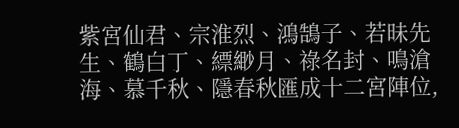紫宮仙君、宗淮烈、鴻鵠子、若昧先生、鶴白丁、縹緲月、祿名封、鳴滄海、慕千秋、隱春秋匯成十二宮陣位,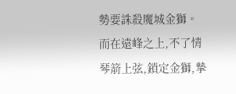勢要誅殺魔城金獅。而在遠峰之上,不了情琴箭上弦,鎖定金獅,摯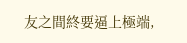友之間終要逼上極端,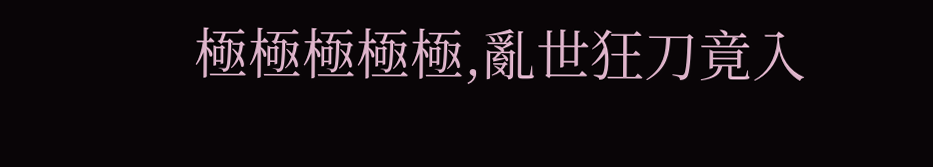極極極極極,亂世狂刀竟入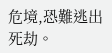危境,恐難逃出死劫。